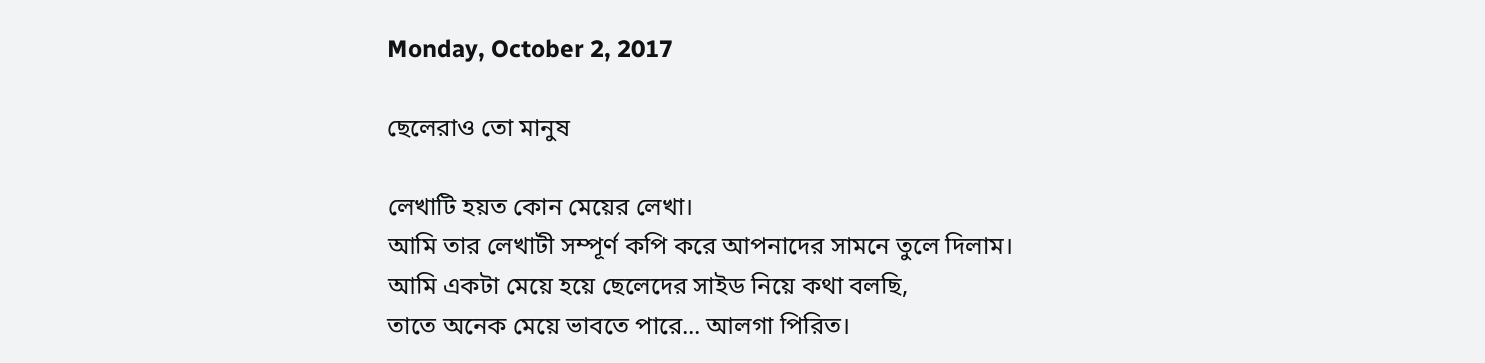Monday, October 2, 2017

ছেলেরাও তো মানুষ

লেখাটি হয়ত কোন মেয়ের লেখা।
আমি তার লেখাটী সম্পূর্ণ কপি করে আপনাদের সামনে তুলে দিলাম।
আমি একটা মেয়ে হয়ে ছেলেদের সাইড নিয়ে কথা বলছি,
তাতে অনেক মেয়ে ভাবতে পারে... আলগা পিরিত।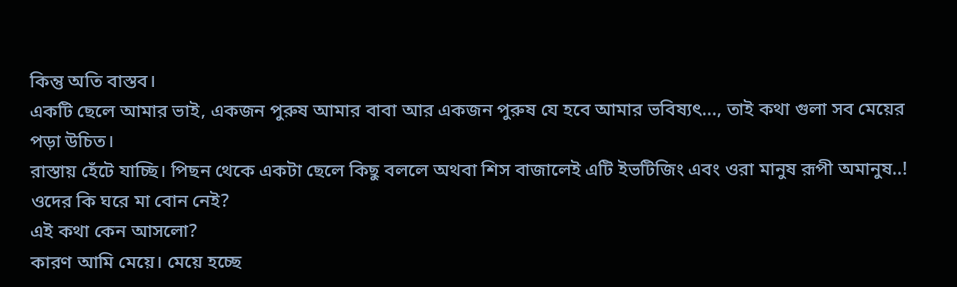কিন্তু অতি বাস্তব।
একটি ছেলে আমার ভাই, একজন পুরুষ আমার বাবা আর একজন পুরুষ যে হবে আমার ভবিষ্যৎ..., তাই কথা গুলা সব মেয়ের পড়া উচিত।
রাস্তায় হেঁটে যাচ্ছি। পিছন থেকে একটা ছেলে কিছু বললে অথবা শিস বাজালেই এটি ইভটিজিং এবং ওরা মানুষ রূপী অমানুষ..!
ওদের কি ঘরে মা বোন নেই?
এই কথা কেন আসলো?
কারণ আমি মেয়ে। মেয়ে হচ্ছে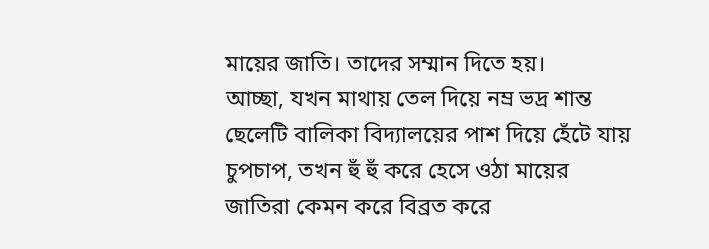মায়ের জাতি। তাদের সম্মান দিতে হয়।
আচ্ছা, যখন মাথায় তেল দিয়ে নম্র ভদ্র শান্ত ছেলেটি বালিকা বিদ্যালয়ের পাশ দিয়ে হেঁটে যায় চুপচাপ, তখন হুঁ হুঁ করে হেসে ওঠা মায়ের জাতিরা কেমন করে বিব্রত করে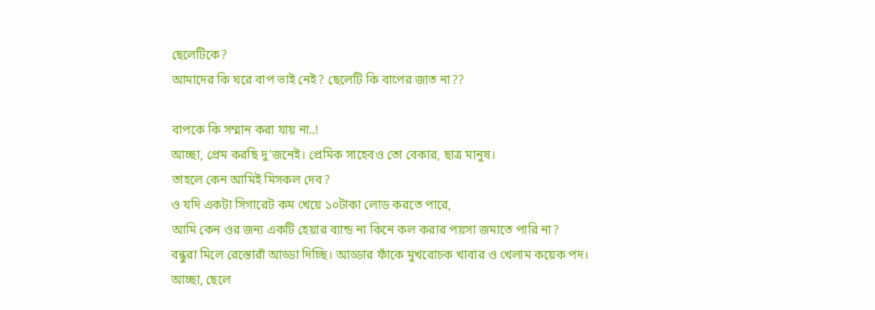ছেলেটিকে?
আমাদের কি ঘরে বাপ ভাই নেই? ছেলেটি কি বাপের জাত না??

বাপকে কি সম্মান করা যায় না..!
আচ্ছা, প্রেম করছি দু'জনেই। প্রেমিক সাহেবও তো বেকার, ছাত্র মানুষ।
তাহলে কেন আমিই মিসকল দেব?
ও যদি একটা সিগারেট কম খেয়ে ১০টাকা লোড করতে পারে,
আমি কেন ওর জন্য একটি হেয়ার ব্যান্ড না কিনে কল করার পয়সা জমাতে পারি না?
বন্ধুরা মিলে রেস্তোরাঁ আড্ডা দিচ্ছি। আড্ডার ফাঁকে মুখরোচক খাবার ও খেলাম কয়েক পদ।
আচ্ছা, ছেলে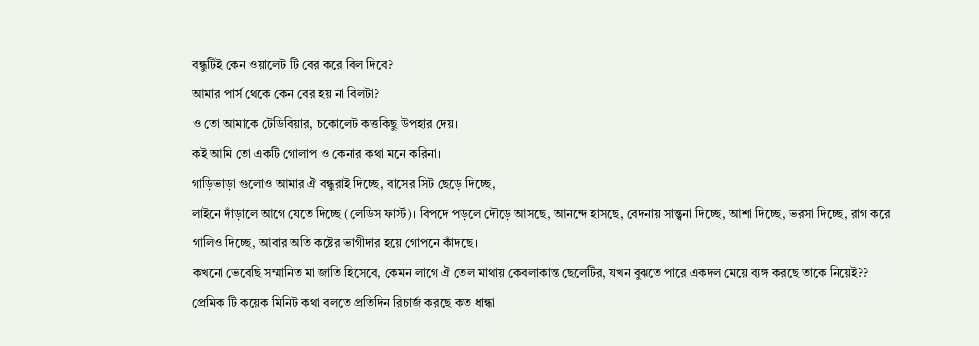বন্ধুটিই কেন ওয়ালেট টি বের করে বিল দিবে?
আমার পার্স থেকে কেন বের হয় না বিলটা?
ও তো আমাকে টেডিবিয়ার, চকোলেট কত্তকিছু উপহার দেয়।
কই আমি তো একটি গোলাপ ও কেনার কথা মনে করিনা।
গাড়িভাড়া গুলোও আমার ঐ বন্ধুরাই দিচ্ছে, বাসের সিট ছেড়ে দিচ্ছে,
লাইনে দাঁড়ালে আগে যেতে দিচ্ছে (লেডিস ফার্স্ট)। বিপদে পড়লে দৌড়ে আসছে, আনন্দে হাসছে, বেদনায় সান্ত্বনা দিচ্ছে, আশা দিচ্ছে, ভরসা দিচ্ছে, রাগ করে গালিও দিচ্ছে, আবার অতি কষ্টের ভাগীদার হয়ে গোপনে কাঁদছে।
কখনো ভেবেছি সম্মানিত মা জাতি হিসেবে, কেমন লাগে ঐ তেল মাথায় কেবলাকান্ত ছেলেটির, যখন বুঝতে পারে একদল মেয়ে ব্যঙ্গ করছে তাকে নিয়েই??
প্রেমিক টি কয়েক মিনিট কথা বলতে প্রতিদিন রিচার্জ করছে কত ধান্ধা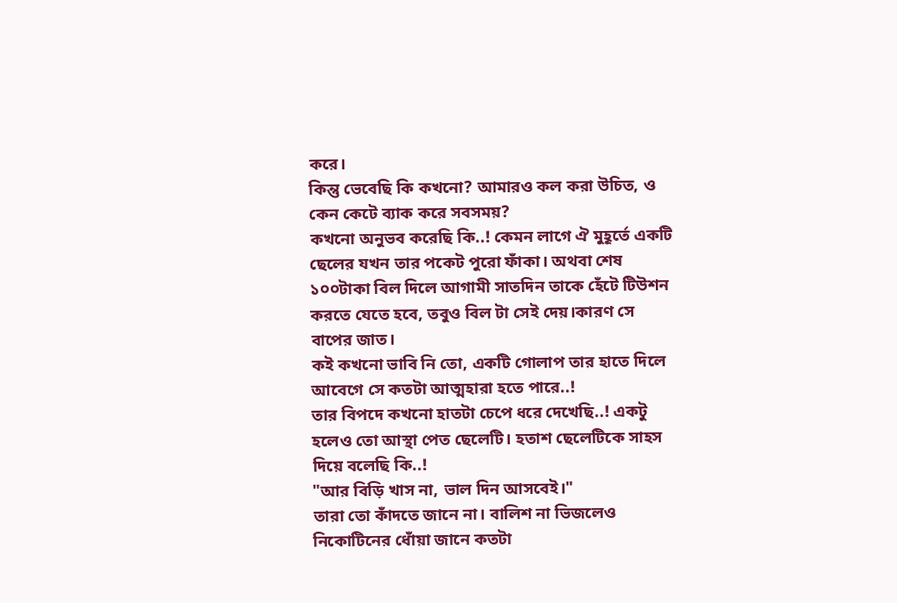করে।
কিন্তু ভেবেছি কি কখনো? আমারও কল করা উচিত, ও কেন কেটে ব্যাক করে সবসময়?
কখনো অনুভব করেছি কি..! কেমন লাগে ঐ মুহূর্তে একটি ছেলের যখন তার পকেট পুরো ফাঁকা। অথবা শেষ ১০০টাকা বিল দিলে আগামী সাতদিন তাকে হেঁটে টিউশন করতে যেতে হবে, তবুও বিল টা সেই দেয়।কারণ সে বাপের জাত।
কই কখনো ভাবি নি তো, একটি গোলাপ তার হাতে দিলে আবেগে সে কতটা আত্মহারা হতে পারে..!
তার বিপদে কখনো হাতটা চেপে ধরে দেখেছি..! একটু হলেও তো আস্থা পেত ছেলেটি। হতাশ ছেলেটিকে সাহস দিয়ে বলেছি কি..!
"আর বিড়ি খাস না, ভাল দিন আসবেই।"
তারা তো কাঁদতে জানে না। বালিশ না ভিজলেও নিকোটিনের ধোঁয়া জানে কতটা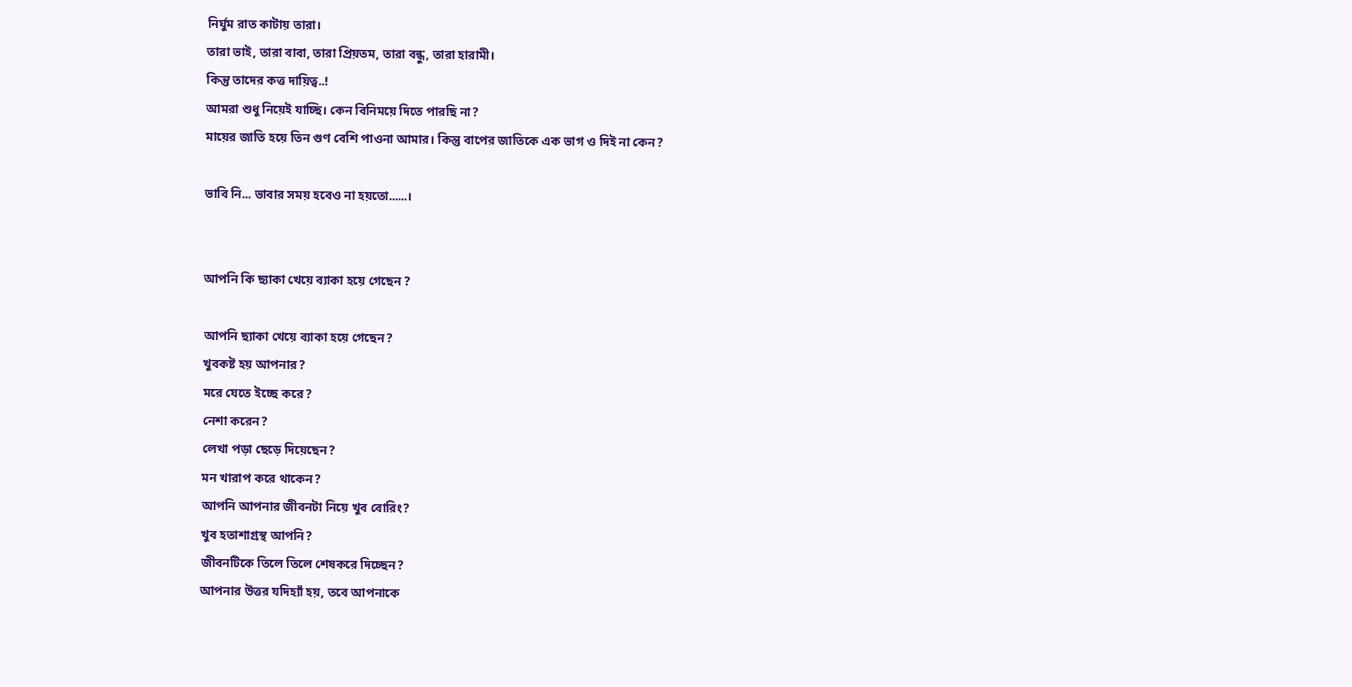নির্ঘুম রাত কাটায় তারা।
তারা ভাই, তারা বাবা, তারা প্রিয়তম, তারা বন্ধু, তারা হারামী।
কিন্তু তাদের কত্ত দায়িত্ব..!
আমরা শুধু নিয়েই যাচ্ছি। কেন বিনিময়ে দিতে পারছি না?
মায়ের জাতি হয়ে তিন গুণ বেশি পাওনা আমার। কিন্তু বাপের জাতিকে এক ভাগ ও দিই না কেন?

ভাবি নি... ভাবার সময় হবেও না হয়তো......।


আপনি কি ছ্যাকা খেয়ে ব্যাকা হয়ে গেছেন ?

আপনি ছ্যাকা খেয়ে ব্যাকা হয়ে গেছেন?
খুবকষ্ট হয় আপনার?
মরে যেতে ইচ্ছে করে?
নেশা করেন?
লেখা পড়া ছেড়ে দিয়েছেন?
মন খারাপ করে থাকেন?
আপনি আপনার জীবনটা নিয়ে খুব বোরিং?
খুব হতাশাগ্রস্থ আপনি?
জীবনটিকে তিলে তিলে শেষকরে দিচ্ছেন?
আপনার উত্তর যদিহ্যাঁ হয়, তবে আপনাকে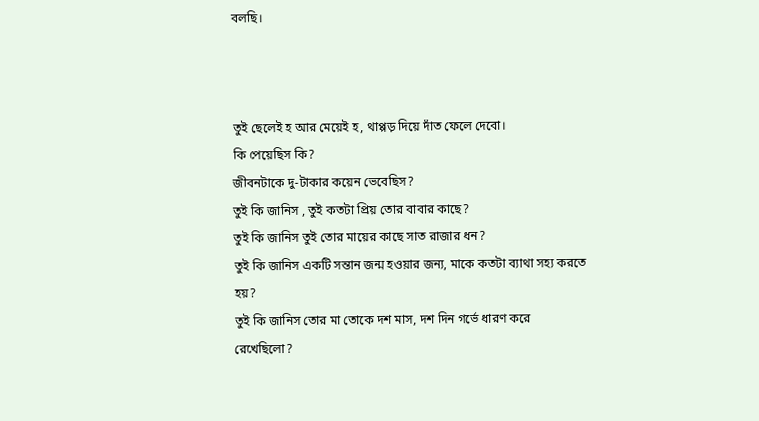বলছি।



তুই ছেলেই হ আর মেয়েই হ, থাপ্পড় দিয়ে দাঁত ফেলে দেবো।
কি পেয়েছিস কি?
জীবনটাকে দু-টাকার কয়েন ভেবেছিস?
তুই কি জানিস , তুই কতটা প্রিয় তোর বাবার কাছে?
তুই কি জানিস তুই তোর মায়ের কাছে সাত রাজার ধন?
তুই কি জানিস একটি সন্তান জন্ম হওয়ার জন্য, মাকে কতটা ব্যাথা সহ্য করতে হয়?
তুই কি জানিস তোর মা তোকে দশ মাস, দশ দিন গর্ভে ধারণ করে রেখেছিলো?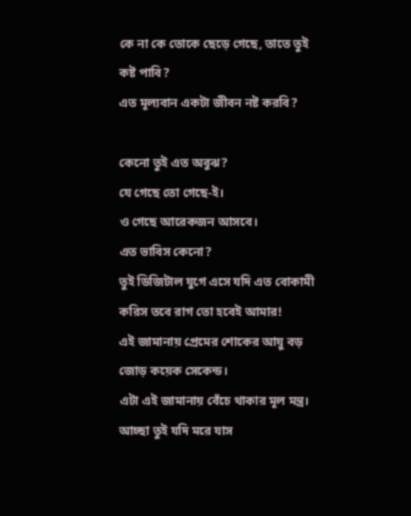কে না কে তোকে ছেড়ে গেছে, তাতে তুই কষ্ট পাবি?
এত মূল্যবান একটা জীবন নষ্ট করবি?

কেনো তুই এত অবুঝ?
যে গেছে তো গেছে-ই।
ও গেছে আরেকজন আসবে।
এত ভাবিস কেনো?
তুই ডিজিটাল যুগে এসে যদি এত বোকামী করিস তবে রাগ তো হবেই আমার!
এই জামানায় প্রেমের শোকের আয়ু বড় জোড় কয়েক সেকেন্ড।
এটা এই জামানায় বেঁচে থাকার মূল মন্ত্র।
আচ্ছা তুই যদি মরে যাস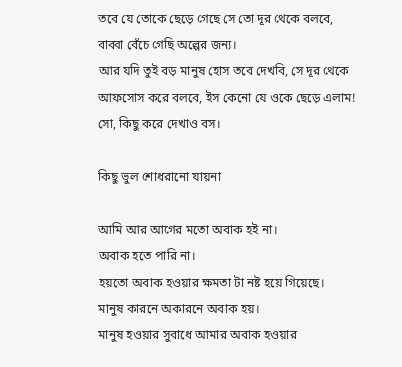তবে যে তোকে ছেড়ে গেছে সে তো দূর থেকে বলবে,
বাব্বা বেঁচে গেছি অল্পের জন্য।
আর যদি তুই বড় মানুষ হোস তবে দেখবি, সে দূর থেকে আফসোস করে বলবে, ইস কেনো যে ওকে ছেড়ে এলাম!
সো, কিছু করে দেখাও বস।

কিছু ভুল শোধরানো যায়না

আমি আর আগের মতো অবাক হই না।
অবাক হতে পারি না।
হয়তো অবাক হওয়ার ক্ষমতা টা নষ্ট হয়ে গিয়েছে।
মানুষ কারনে অকারনে অবাক হয়।
মানুষ হওয়ার সুবাধে আমার অবাক হওয়ার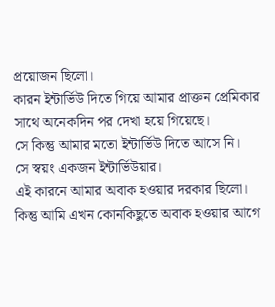প্রয়োজন ছিলো।
কারন ইন্টার্ভিউ দিতে গিয়ে আমার প্রাক্তন প্রেমিকার সাথে অনেকদিন পর দেখা হয়ে গিয়েছে।
সে কিন্তু আমার মতো ইন্টার্ভিউ দিতে আসে নি।
সে স্বয়ং একজন ইন্টার্ভিউয়ার।
এই কারনে আমার অবাক হওয়ার দরকার ছিলো।
কিন্তু আমি এখন কোনকিছুতে অবাক হওয়ার আগে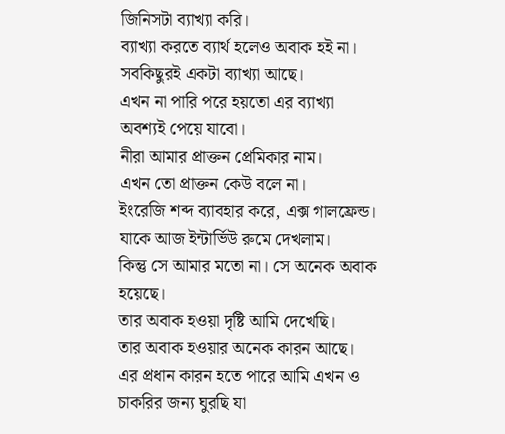জিনিসটা ব্যাখ্যা করি।
ব্যাখ্যা করতে ব্যার্থ হলেও অবাক হই না।
সবকিছুরই একটা ব্যাখ্যা আছে।
এখন না পারি পরে হয়তো এর ব্যাখ্যা অবশ্যই পেয়ে যাবো।
নীরা আমার প্রাক্তন প্রেমিকার নাম।
এখন তো প্রাক্তন কেউ বলে না।
ইংরেজি শব্দ ব্যাবহার করে, এক্স গালফ্রেন্ড।
যাকে আজ ইন্টার্ভিউ রুমে দেখলাম।
কিন্তু সে আমার মতো না। সে অনেক অবাক হয়েছে।
তার অবাক হওয়া দৃষ্টি আমি দেখেছি।
তার অবাক হওয়ার অনেক কারন আছে।
এর প্রধান কারন হতে পারে আমি এখন ও চাকরির জন্য ঘুরছি যা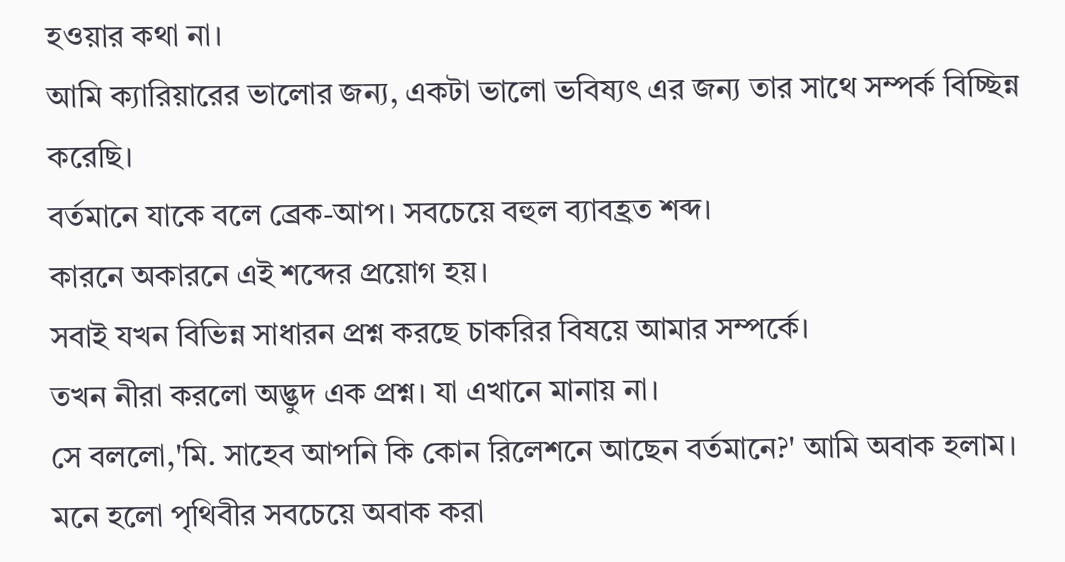হওয়ার কথা না।
আমি ক্যারিয়ারের ভালোর জন্য, একটা ভালো ভবিষ্যৎ এর জন্য তার সাথে সম্পর্ক বিচ্ছিন্ন করেছি।
বর্তমানে যাকে বলে ব্রেক-আপ। সবচেয়ে বহুল ব্যাবহ্রত শব্দ।
কারনে অকারনে এই শব্দের প্রয়োগ হয়।
সবাই যখন বিভিন্ন সাধারন প্রশ্ন করছে চাকরির বিষয়ে আমার সম্পর্কে।
তখন নীরা করলো অদ্ভুদ এক প্রশ্ন। যা এখানে মানায় না।
সে বললো,'মি. সাহেব আপনি কি কোন রিলেশনে আছেন বর্তমানে?' আমি অবাক হলাম।
মনে হলো পৃথিবীর সবচেয়ে অবাক করা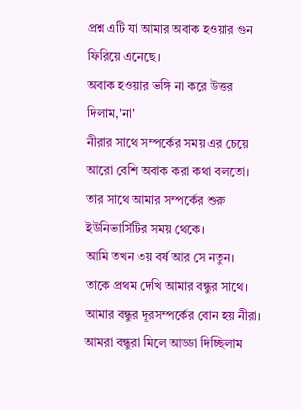প্রশ্ন এটি যা আমার অবাক হওয়ার গুন ফিরিয়ে এনেছে।
অবাক হওয়ার ভঙ্গি না করে উত্তর দিলাম,'না'
নীরার সাথে সম্পর্কের সময় এর চেয়ে আরো বেশি অবাক করা কথা বলতো।
তার সাথে আমার সম্পর্কের শুরু ইউনিভার্সিটির সময় থেকে।
আমি তখন ৩য় বর্ষ আর সে নতুন।
তাকে প্রথম দেখি আমার বন্ধুর সাথে।
আমার বন্ধুর দূরসম্পর্কের বোন হয় নীরা।
আমরা বন্ধুরা মিলে আড্ডা দিচ্ছিলাম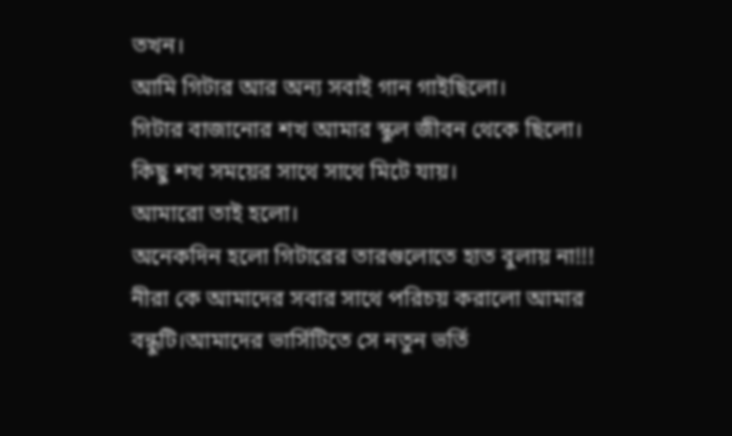তখন।
আমি গিটার আর অন্য সবাই গান গাইছিলো।
গিটার বাজানোর শখ আমার স্কুল জীবন থেকে ছিলো।
কিছু শখ সময়ের সাথে সাথে মিটে যায়।
আমারো তাই হলো।
অনেকদিন হলো গিটারের তারগুলোতে হাত বুলায় না!!!
নীরা কে আমাদের সবার সাথে পরিচয় করালো আমার বন্ধুটি।আমাদের ভার্সিটিতে সে নতুন ভর্তি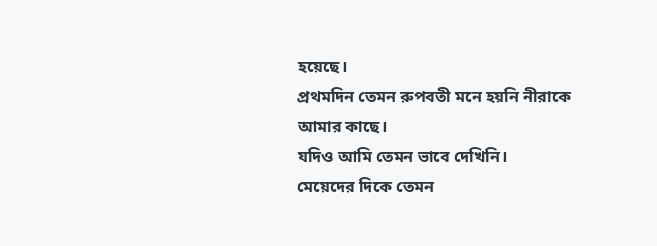হয়েছে।
প্রথমদিন তেমন রুপবতী মনে হয়নি নীরাকে আমার কাছে।
যদিও আমি তেমন ভাবে দেখিনি।
মেয়েদের দিকে তেমন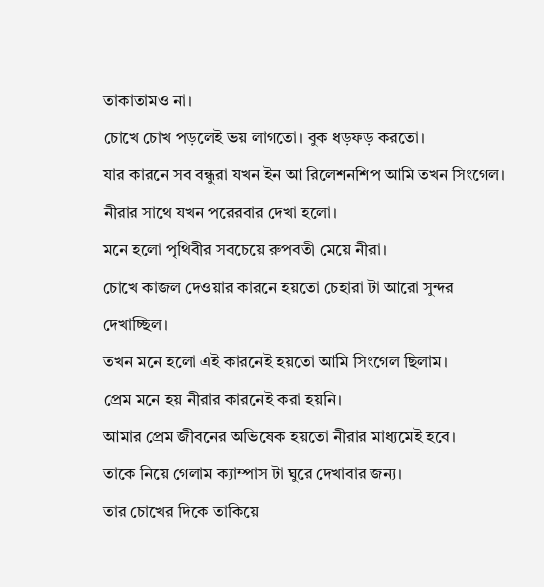তাকাতামও না।
চোখে চোখ পড়লেই ভয় লাগতো। বুক ধড়ফড় করতো।
যার কারনে সব বন্ধুরা যখন ইন আ রিলেশনশিপ আমি তখন সিংগেল।
নীরার সাথে যখন পরেরবার দেখা হলো।
মনে হলো পৃথিবীর সবচেয়ে রুপবতী মেয়ে নীরা।
চোখে কাজল দেওয়ার কারনে হয়তো চেহারা টা আরো সুন্দর দেখাচ্ছিল।
তখন মনে হলো এই কারনেই হয়তো আমি সিংগেল ছিলাম।
প্রেম মনে হয় নীরার কারনেই করা হয়নি।
আমার প্রেম জীবনের অভিষেক হয়তো নীরার মাধ্যমেই হবে।
তাকে নিয়ে গেলাম ক্যাম্পাস টা ঘুরে দেখাবার জন্য।
তার চোখের দিকে তাকিয়ে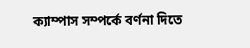ক্যাম্পাস সম্পর্কে বর্ণনা দিতে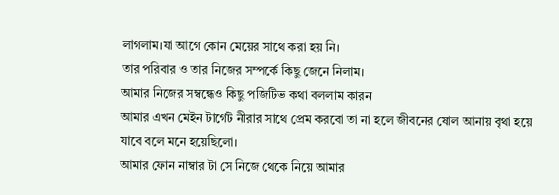লাগলাম।যা আগে কোন মেয়ের সাথে করা হয় নি।
তার পরিবার ও তার নিজের সম্পর্কে কিছু জেনে নিলাম।
আমার নিজের সম্বন্ধেও কিছু পজিটিভ কথা বললাম কারন
আমার এখন মেইন টার্গেট নীরার সাথে প্রেম করবো তা না হলে জীবনের ষোল আনায় বৃথা হয়ে যাবে বলে মনে হয়েছিলো।
আমার ফোন নাম্বার টা সে নিজে থেকে নিয়ে আমার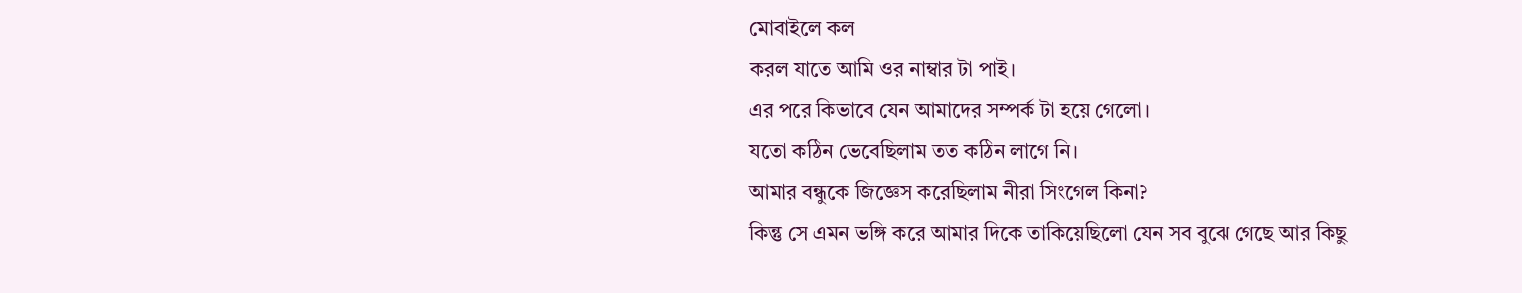মোবাইলে কল
করল যাতে আমি ওর নাম্বার টা পাই।
এর পরে কিভাবে যেন আমাদের সম্পর্ক টা হয়ে গেলো।
যতো কঠিন ভেবেছিলাম তত কঠিন লাগে নি।
আমার বন্ধুকে জিজ্ঞেস করেছিলাম নীরা সিংগেল কিনা?
কিন্তু সে এমন ভঙ্গি করে আমার দিকে তাকিয়েছিলো যেন সব বুঝে গেছে আর কিছু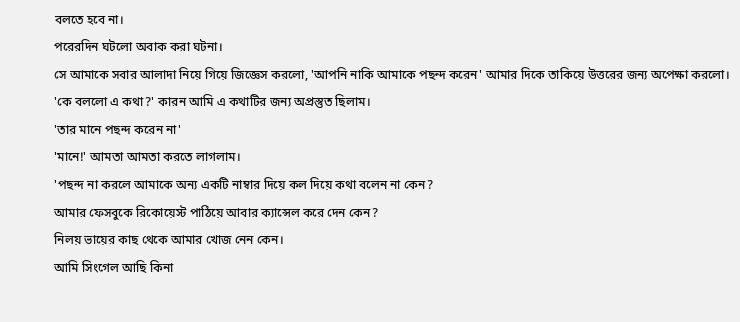বলতে হবে না।
পরেরদিন ঘটলো অবাক করা ঘটনা।
সে আমাকে সবার আলাদা নিয়ে গিয়ে জিজ্ঞেস করলো, 'আপনি নাকি আমাকে পছন্দ করেন' আমার দিকে তাকিয়ে উত্তরের জন্য অপেক্ষা করলো।
'কে বললো এ কথা?' কারন আমি এ কথাটির জন্য অপ্রস্তুত ছিলাম।
'তার মানে পছন্দ করেন না'
'মানে!' আমতা আমতা করতে লাগলাম।
'পছন্দ না করলে আমাকে অন্য একটি নাম্বার দিয়ে কল দিয়ে কথা বলেন না কেন?
আমার ফেসবুকে রিকোয়েস্ট পাঠিয়ে আবার ক্যান্সেল করে দেন কেন?
নিলয় ভায়ের কাছ থেকে আমার খোজ নেন কেন।
আমি সিংগেল আছি কিনা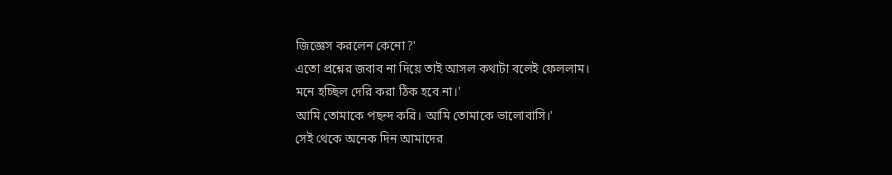জিজ্ঞেস করলেন কেনো?'
এতো প্রশ্নের জবাব না দিয়ে তাই আসল কথাটা বলেই ফেললাম।
মনে হচ্ছিল দেরি করা ঠিক হবে না।'
আমি তোমাকে পছন্দ করি। আমি তোমাকে ভালোবাসি।'
সেই থেকে অনেক দিন আমাদের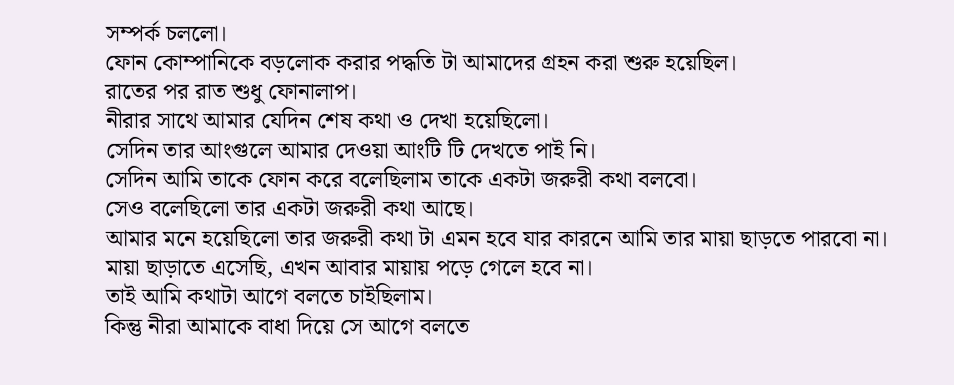সম্পর্ক চললো।
ফোন কোম্পানিকে বড়লোক করার পদ্ধতি টা আমাদের গ্রহন করা শুরু হয়েছিল।
রাতের পর রাত শুধু ফোনালাপ।
নীরার সাথে আমার যেদিন শেষ কথা ও দেখা হয়েছিলো।
সেদিন তার আংগুলে আমার দেওয়া আংটি টি দেখতে পাই নি।
সেদিন আমি তাকে ফোন করে বলেছিলাম তাকে একটা জরুরী কথা বলবো।
সেও বলেছিলো তার একটা জরুরী কথা আছে।
আমার মনে হয়েছিলো তার জরুরী কথা টা এমন হবে যার কারনে আমি তার মায়া ছাড়তে পারবো না।
মায়া ছাড়াতে এসেছি, এখন আবার মায়ায় পড়ে গেলে হবে না।
তাই আমি কথাটা আগে বলতে চাইছিলাম।
কিন্তু নীরা আমাকে বাধা দিয়ে সে আগে বলতে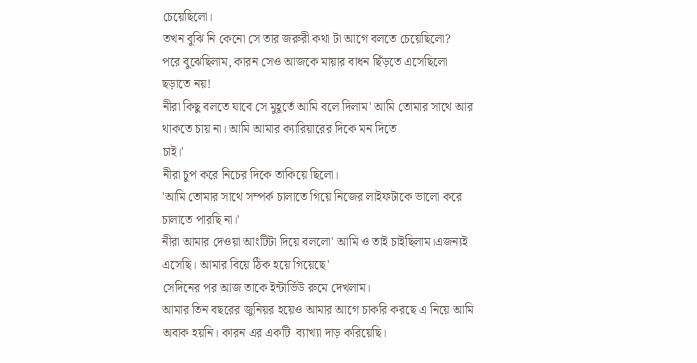চেয়েছিলো।
তখন বুঝি নি কেনো সে তার জরুরী কথা টা আগে বলতে চেয়েছিলো?
পরে বুঝেছিলাম, কারন সেও আজকে মায়ার বাধন ছিঁড়তে এসেছিলো ছড়াতে নয়!
নীরা কিছু বলতে যাবে সে মুহূর্তে আমি বলে দিলাম' আমি তোমার সাথে আর থাকতে চায় না। আমি আমার ক্যারিয়ারের দিকে মন দিতে
চাই।'
নীরা চুপ করে নিচের দিকে তাকিয়ে ছিলো।
'আমি তোমার সাথে সম্পর্ক চালাতে গিয়ে নিজের লাইফটাকে ভালো করে চালাতে পারছি না।'
নীরা আমার দেওয়া আংটিটা দিয়ে বললো' আমি ও তাই চাইছিলাম।এজন্যই এসেছি। আমার বিয়ে ঠিক হয়ে গিয়েছে'
সেদিনের পর আজ তাকে ইন্টার্ভিউ রুমে দেখলাম।
আমার তিন বছরের জুনিয়র হয়েও আমার আগে চাকরি করছে এ নিয়ে আমি অবাক হয়নি। কারন এর একটি  ব্যাখ্যা দাড় করিয়েছি।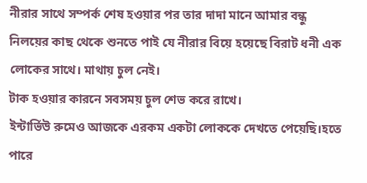নীরার সাথে সম্পর্ক শেষ হওয়ার পর তার দাদা মানে আমার বন্ধু নিলয়ের কাছ থেকে শুনতে পাই যে নীরার বিয়ে হয়েছে বিরাট ধনী এক লোকের সাথে। মাথায় চুল নেই।
টাক হওয়ার কারনে সবসময় চুল শেভ করে রাখে।
ইন্টার্ভিউ রুমেও আজকে এরকম একটা লোককে দেখতে পেয়েছি।হতে পারে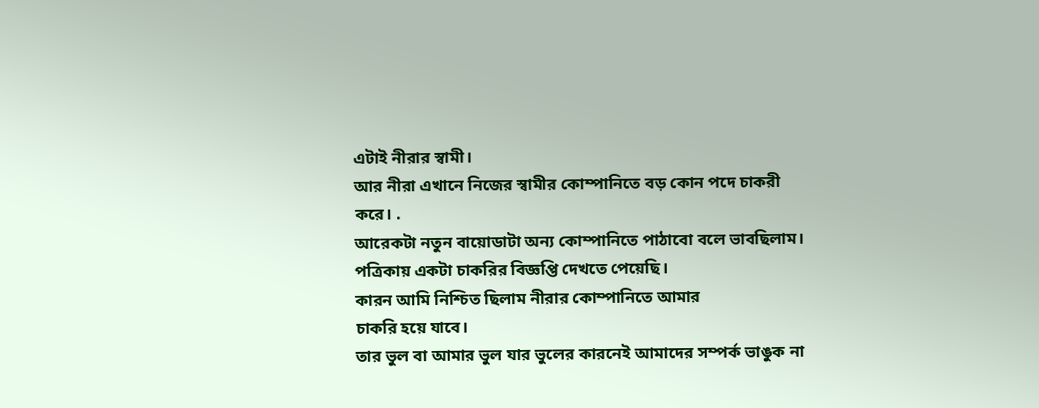এটাই নীরার স্বামী।
আর নীরা এখানে নিজের স্বামীর কোম্পানিতে বড় কোন পদে চাকরী করে। .
আরেকটা নতুন বায়োডাটা অন্য কোম্পানিতে পাঠাবো বলে ভাবছিলাম।
পত্রিকায় একটা চাকরির বিজ্ঞপ্তি দেখতে পেয়েছি।
কারন আমি নিশ্চিত ছিলাম নীরার কোম্পানিতে আমার
চাকরি হয়ে যাবে।
তার ভুল বা আমার ভুল যার ভুলের কারনেই আমাদের সম্পর্ক ভাঙুক না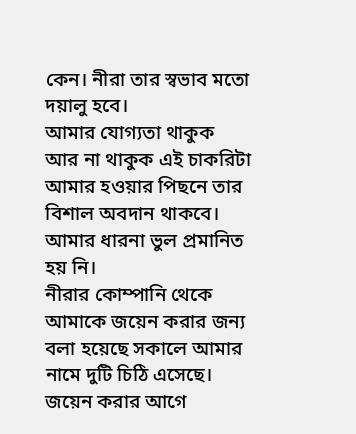কেন। নীরা তার স্বভাব মতো দয়ালু হবে।
আমার যোগ্যতা থাকুক আর না থাকুক এই চাকরিটা আমার হওয়ার পিছনে তার বিশাল অবদান থাকবে।
আমার ধারনা ভুল প্রমানিত হয় নি।
নীরার কোম্পানি থেকে আমাকে জয়েন করার জন্য বলা হয়েছে সকালে আমার নামে দুটি চিঠি এসেছে।
জয়েন করার আগে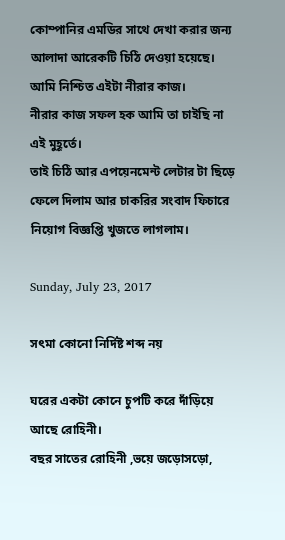কোম্পানির এমডির সাথে দেখা করার জন্য আলাদা আরেকটি চিঠি দেওয়া হয়েছে।
আমি নিশ্চিত এইটা নীরার কাজ।
নীরার কাজ সফল হক আমি তা চাইছি না এই মুহূর্তে।
তাই চিঠি আর এপয়েনমেন্ট লেটার টা ছিড়ে ফেলে দিলাম আর চাকরির সংবাদ ফিচারে নিয়োগ বিজ্ঞপ্তি খুজতে লাগলাম।

Sunday, July 23, 2017

সৎমা কোনো নির্দিষ্ট শব্দ নয়

ঘরের একটা কোনে চুপটি করে দাঁড়িয়ে আছে রোহিনী।
বছর সাতের রোহিনী ,ভয়ে জড়োসড়ো,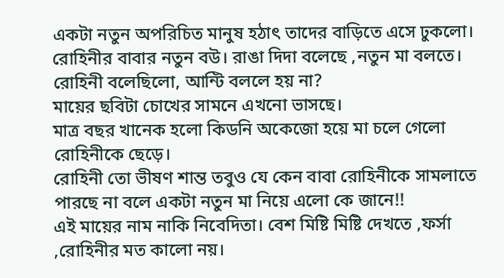একটা নতুন অপরিচিত মানুষ হঠাৎ তাদের বাড়িতে এসে ঢুকলো।
রোহিনীর বাবার নতুন বউ। রাঙা দিদা বলেছে ,নতুন মা বলতে।
রোহিনী বলেছিলো, আন্টি বললে হয় না?
মায়ের ছবিটা চোখের সামনে এখনো ভাসছে।
মাত্র বছর খানেক হলো কিডনি অকেজো হয়ে মা চলে গেলো রোহিনীকে ছেড়ে।
রোহিনী তো ভীষণ শান্ত তবুও যে কেন বাবা রোহিনীকে সামলাতে পারছে না বলে একটা নতুন মা নিয়ে এলো কে জানে!!
এই মায়ের নাম নাকি নিবেদিতা। বেশ মিষ্টি মিষ্টি দেখতে ,ফর্সা ,রোহিনীর মত কালো নয়।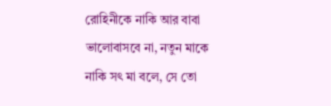রোহিনীকে নাকি আর বাবা ভালোবাসবে না, নতুন মাকে নাকি সৎ মা বলে, সে তো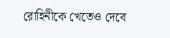রোহিনীকে খেতেও দেবে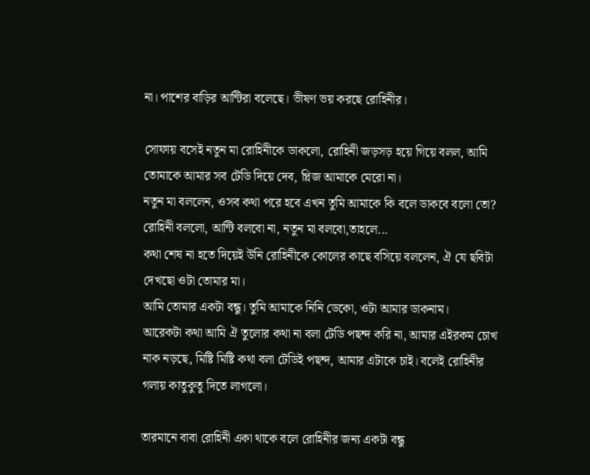না। পাশের বাড়ির আন্টিরা বলেছে। ভীষণ ভয় করছে রোহিনীর।

সোফায় বসেই নতুন মা রোহিনীকে ডাকলো, রোহিনী জড়সড় হয়ে গিয়ে বলল, আমি তোমাকে আমার সব টেডি দিয়ে দেব, প্লিজ আমাকে মেরো না।
নতুন মা বললেন, ওসব কথা পরে হবে এখন তুমি আমাকে কি বলে ডাকবে বলো তো?
রোহিনী বললো, আন্টি বলবো না, নতুন মা বলবো,তাহলে...
কথা শেষ না হতে দিয়েই উনি রোহিনীকে কোলের কাছে বসিয়ে বললেন, ঐ যে ছবিটা দেখছো ওটা তোমার মা।
আমি তোমার একটা বন্ধু। তুমি আমাকে নিনি ডেকো, ওটা আমার ডাকনাম।
আরেকটা কথা আমি ঐ তুলোর কথা না বলা টেডি পছন্দ করি না, আমার এইরকম চোখ নাক নড়ছে, মিষ্টি মিষ্টি কথা বলা টেডিই পছন্দ, আমার এটাকে চাই। বলেই রোহিনীর গলায় কাতুকুতু দিতে লাগলো।

তারমানে বাবা রোহিনী একা থাকে বলে রোহিনীর জন্য একটা বন্ধু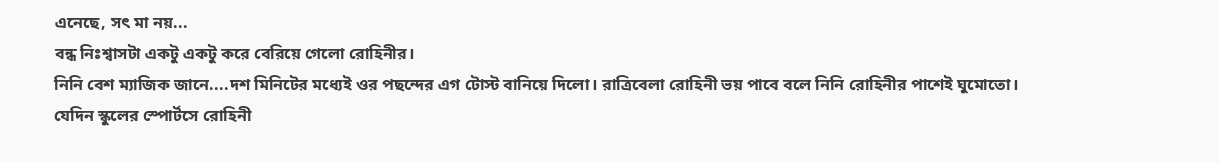এনেছে, সৎ মা নয়...
বন্ধ নিঃশ্বাসটা একটু একটু করে বেরিয়ে গেলো রোহিনীর।
নিনি বেশ ম্যাজিক জানে....দশ মিনিটের মধ্যেই ওর পছন্দের এগ টোস্ট বানিয়ে দিলো। রাত্রিবেলা রোহিনী ভয় পাবে বলে নিনি রোহিনীর পাশেই ঘুমোতো।
যেদিন স্কুলের স্পোর্টসে রোহিনী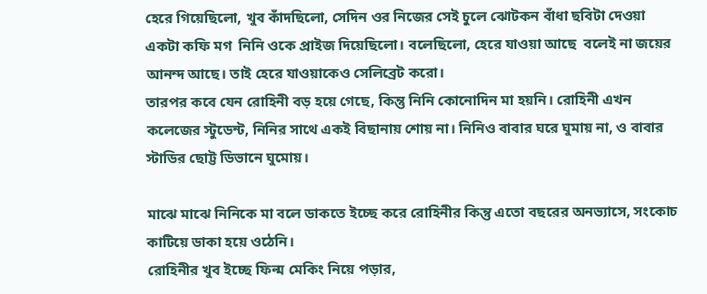হেরে গিয়েছিলো, খুব কাঁদছিলো, সেদিন ওর নিজের সেই চুলে ঝোটকন বাঁধা ছবিটা দেওয়া একটা কফি মগ  নিনি ওকে প্রাইজ দিয়েছিলো। বলেছিলো, হেরে যাওয়া আছে  বলেই না জয়ের আনন্দ আছে। তাই হেরে যাওয়াকেও সেলিব্রেট করো।
তারপর কবে যেন রোহিনী বড় হয়ে গেছে, কিন্তু নিনি কোনোদিন মা হয়নি। রোহিনী এখন কলেজের স্টুডেন্ট, নিনির সাথে একই বিছানায় শোয় না। নিনিও বাবার ঘরে ঘুমায় না, ও বাবার স্টাডির ছোট্ট ডিভানে ঘুমোয়।

মাঝে মাঝে নিনিকে মা বলে ডাকতে ইচ্ছে করে রোহিনীর কিন্তু এতো বছরের অনভ্যাসে, সংকোচ কাটিয়ে ডাকা হয়ে ওঠেনি।
রোহিনীর খুব ইচ্ছে ফিল্ম মেকিং নিয়ে পড়ার,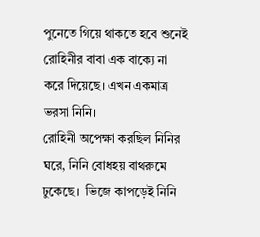পুনেতে গিয়ে থাকতে হবে শুনেই রোহিনীর বাবা এক বাক্যে না করে দিয়েছে। এখন একমাত্র ভরসা নিনি।
রোহিনী অপেক্ষা করছিল নিনির ঘরে, নিনি বোধহয় বাথরুমে ঢুকেছে।  ভিজে কাপড়েই নিনি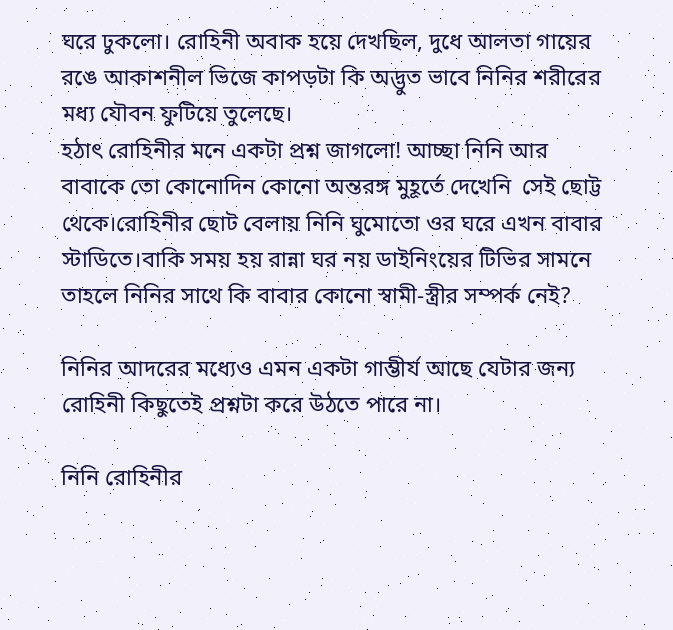ঘরে ঢুকলো। রোহিনী অবাক হয়ে দেখছিল, দুধে আলতা গায়ের রঙে আকাশনীল ভিজে কাপড়টা কি অদ্ভুত ভাবে নিনির শরীরের মধ্য যৌবন ফুটিয়ে তুলেছে।
হঠাৎ রোহিনীর মনে একটা প্রশ্ন জাগলো! আচ্ছা নিনি আর বাবাকে তো কোনোদিন কোনো অন্তরঙ্গ মুহূর্তে দেখেনি  সেই ছোট্ট থেকে।রোহিনীর ছোট বেলায় নিনি ঘুমোতো ওর ঘরে এখন বাবার স্টাডিতে।বাকি সময় হয় রান্না ঘর নয় ডাইনিংয়ের টিভির সামনে তাহলে নিনির সাথে কি বাবার কোনো স্বামী-স্ত্রীর সম্পর্ক নেই?

নিনির আদরের মধ্যেও এমন একটা গাম্ভীর্য আছে যেটার জন্য রোহিনী কিছুতেই প্রশ্নটা করে উঠতে পারে না।

নিনি রোহিনীর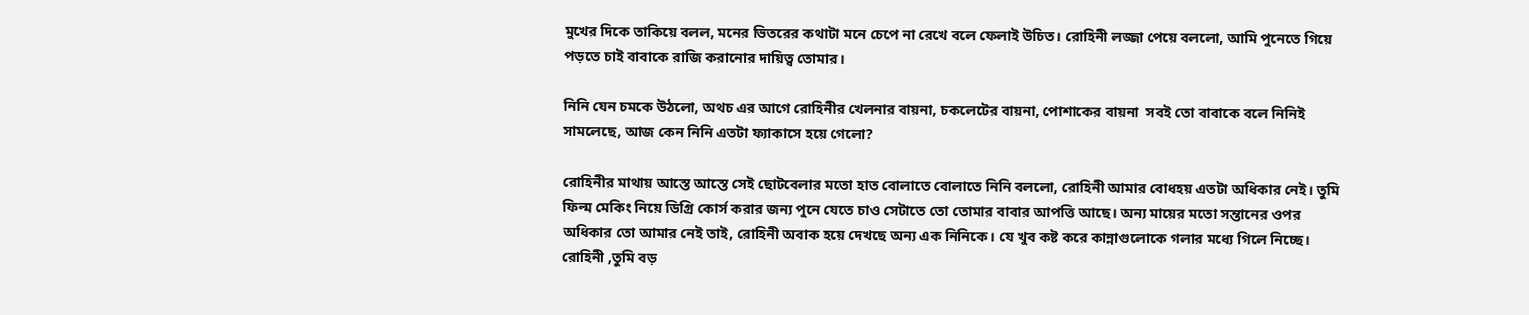মুখের দিকে তাকিয়ে বলল, মনের ভিতরের কথাটা মনে চেপে না রেখে বলে ফেলাই উচিত। রোহিনী লজ্জা পেয়ে বললো, আমি পুনেতে গিয়ে পড়তে চাই বাবাকে রাজি করানোর দায়িত্ব তোমার।

নিনি যেন চমকে উঠলো, অথচ এর আগে রোহিনীর খেলনার বায়না, চকলেটের বায়না, পোশাকের বায়না  সবই তো বাবাকে বলে নিনিই সামলেছে, আজ কেন নিনি এতটা ফ্যাকাসে হয়ে গেলো?

রোহিনীর মাথায় আস্তে আস্তে সেই ছোটবেলার মতো হাত বোলাতে বোলাতে নিনি বললো, রোহিনী আমার বোধহয় এতটা অধিকার নেই। তুমি ফিল্ম মেকিং নিয়ে ডিগ্রি কোর্স করার জন্য পুনে যেতে চাও সেটাতে তো তোমার বাবার আপত্তি আছে। অন্য মায়ের মতো সন্তানের ওপর অধিকার তো আমার নেই তাই, রোহিনী অবাক হয়ে দেখছে অন্য এক নিনিকে। যে খুব কষ্ট করে কান্নাগুলোকে গলার মধ্যে গিলে নিচ্ছে। রোহিনী ,তুমি বড়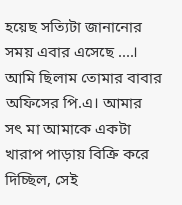হয়েছ সত্যিটা জানানোর সময় এবার এসেছে ....।
আমি ছিলাম তোমার বাবার অফিসের পি.এ। আমার সৎ মা আমাকে একটা খারাপ পাড়ায় বিক্রি করে দিচ্ছিল, সেই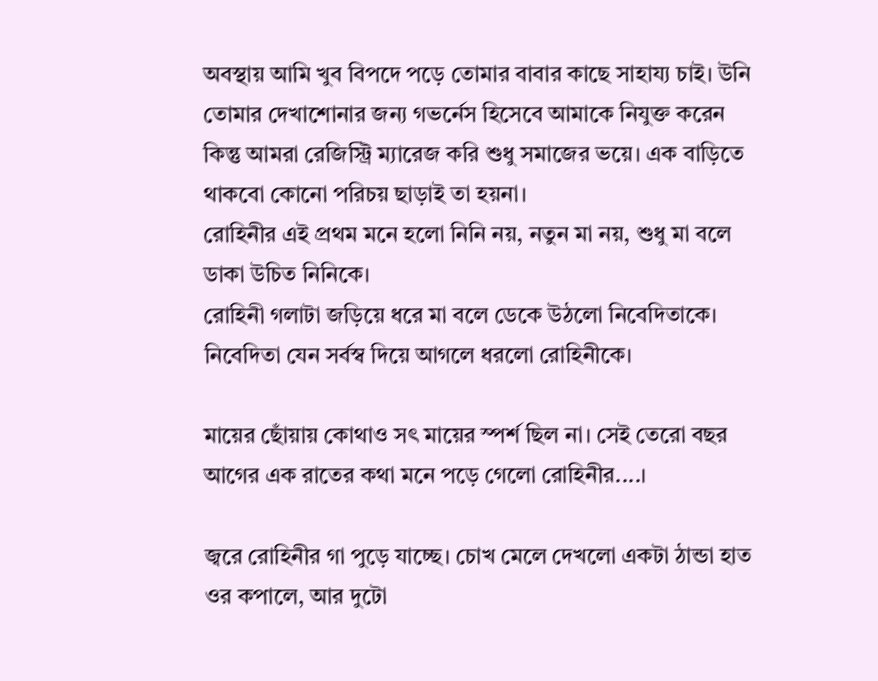অবস্থায় আমি খুব বিপদে পড়ে তোমার বাবার কাছে সাহায্য চাই। উনি তোমার দেখাশোনার জন্য গভর্নেস হিসেবে আমাকে নিযুক্ত করেন কিন্তু আমরা রেজিস্ট্রি ম্যারেজ করি শুধু সমাজের ভয়ে। এক বাড়িতে থাকবো কোনো পরিচয় ছাড়াই তা হয়না।
রোহিনীর এই প্রথম মনে হলো নিনি নয়, নতুন মা নয়, শুধু মা বলে ডাকা উচিত নিনিকে।
রোহিনী গলাটা জড়িয়ে ধরে মা বলে ডেকে উঠলো নিবেদিতাকে।
নিবেদিতা যেন সর্বস্ব দিয়ে আগলে ধরলো রোহিনীকে।

মায়ের ছোঁয়ায় কোথাও সৎ মায়ের স্পর্শ ছিল না। সেই তেরো বছর  আগের এক রাতের কথা মনে পড়ে গেলো রোহিনীর....।

জ্বরে রোহিনীর গা পুড়ে যাচ্ছে। চোখ মেলে দেখলো একটা ঠান্ডা হাত ওর কপালে, আর দুটো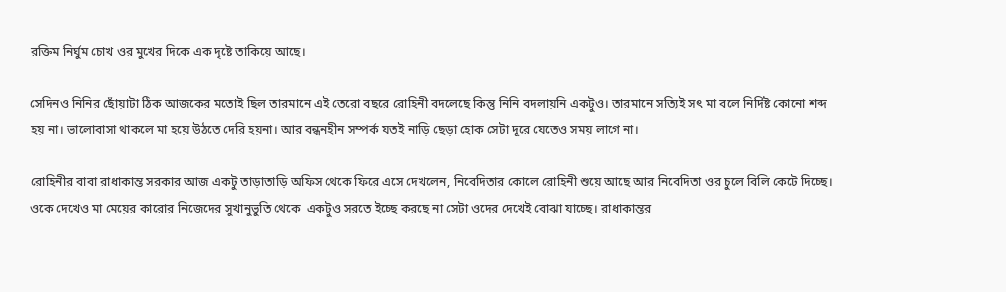রক্তিম নির্ঘুম চোখ ওর মুখের দিকে এক দৃষ্টে তাকিয়ে আছে।

সেদিনও নিনির ছোঁয়াটা ঠিক আজকের মতোই ছিল তারমানে এই তেরো বছরে রোহিনী বদলেছে কিন্তু নিনি বদলায়নি একটুও। তারমানে সত্যিই সৎ মা বলে নির্দিষ্ট কোনো শব্দ হয় না। ভালোবাসা থাকলে মা হয়ে উঠতে দেরি হয়না। আর বন্ধনহীন সম্পর্ক যতই নাড়ি ছেড়া হোক সেটা দূরে যেতেও সময় লাগে না।

রোহিনীর বাবা রাধাকান্ত সরকার আজ একটু তাড়াতাড়ি অফিস থেকে ফিরে এসে দেখলেন, নিবেদিতার কোলে রোহিনী শুয়ে আছে আর নিবেদিতা ওর চুলে বিলি কেটে দিচ্ছে। ওকে দেখেও মা মেয়ের কারোর নিজেদের সুখানুভুতি থেকে  একটুও সরতে ইচ্ছে করছে না সেটা ওদের দেখেই বোঝা যাচ্ছে। রাধাকান্তর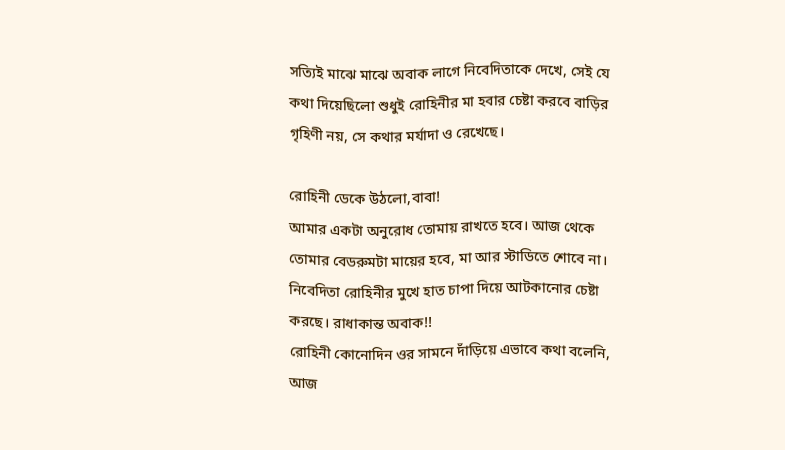সত্যিই মাঝে মাঝে অবাক লাগে নিবেদিতাকে দেখে, সেই যে কথা দিয়েছিলো শুধুই রোহিনীর মা হবার চেষ্টা করবে বাড়ির গৃহিণী নয়, সে কথার মর্যাদা ও রেখেছে।

রোহিনী ডেকে উঠলো,বাবা!
আমার একটা অনুরোধ তোমায় রাখতে হবে। আজ থেকে তোমার বেডরুমটা মায়ের হবে, মা আর স্টাডিতে শোবে না।
নিবেদিতা রোহিনীর মুখে হাত চাপা দিয়ে আটকানোর চেষ্টা করছে। রাধাকান্ত অবাক!!
রোহিনী কোনোদিন ওর সামনে দাঁড়িয়ে এভাবে কথা বলেনি, আজ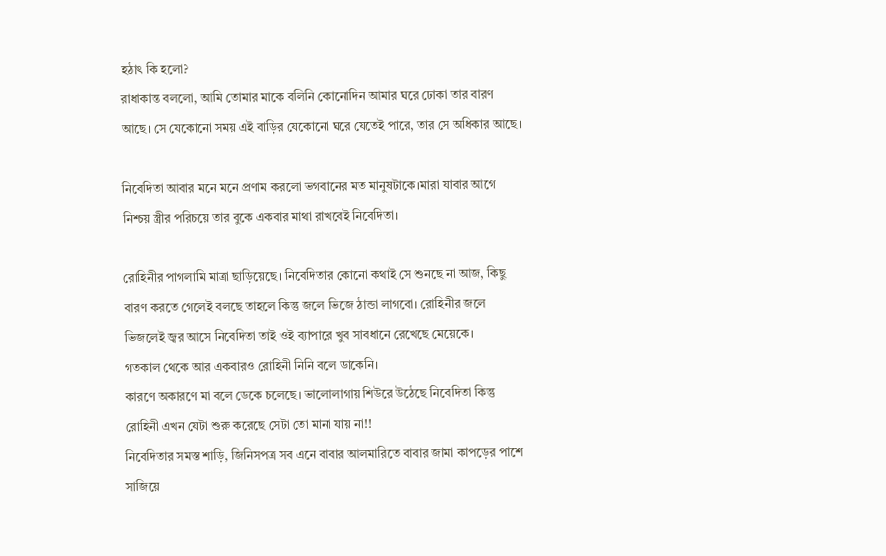হঠাৎ কি হলো?
রাধাকান্ত বললো, আমি তোমার মাকে বলিনি কোনোদিন আমার ঘরে ঢোকা তার বারণ আছে। সে যেকোনো সময় এই বাড়ির যেকোনো ঘরে যেতেই পারে, তার সে অধিকার আছে।

নিবেদিতা আবার মনে মনে প্রণাম করলো ভগবানের মত মানুষটাকে।মারা যাবার আগে নিশ্চয় স্ত্রীর পরিচয়ে তার বুকে একবার মাথা রাখবেই নিবেদিতা।

রোহিনীর পাগলামি মাত্রা ছাড়িয়েছে। নিবেদিতার কোনো কথাই সে শুনছে না আজ, কিছু বারণ করতে গেলেই বলছে তাহলে কিন্তু জলে ভিজে ঠান্ডা লাগবো। রোহিনীর জলে ভিজলেই জ্বর আসে নিবেদিতা তাই ওই ব্যাপারে খুব সাবধানে রেখেছে মেয়েকে।
গতকাল থেকে আর একবারও রোহিনী নিনি বলে ডাকেনি।
কারণে অকারণে মা বলে ডেকে চলেছে। ভালোলাগায় শিউরে উঠেছে নিবেদিতা কিন্তু রোহিনী এখন যেটা শুরু করেছে সেটা তো মানা যায় না!!
নিবেদিতার সমস্ত শাড়ি, জিনিসপত্র সব এনে বাবার আলমারিতে বাবার জামা কাপড়ের পাশে সাজিয়ে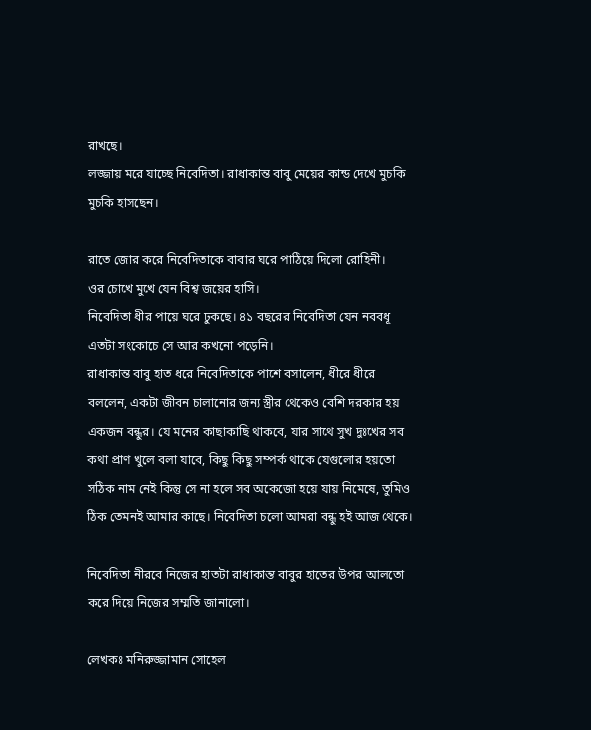রাখছে।
লজ্জায় মরে যাচ্ছে নিবেদিতা। রাধাকান্ত বাবু মেয়ের কান্ড দেখে মুচকি মুচকি হাসছেন।

রাতে জোর করে নিবেদিতাকে বাবার ঘরে পাঠিয়ে দিলো রোহিনী।
ওর চোখে মুখে যেন বিশ্ব জয়ের হাসি।
নিবেদিতা ধীর পায়ে ঘরে ঢুকছে। ৪১ বছরের নিবেদিতা যেন নববধূ এতটা সংকোচে সে আর কখনো পড়েনি।
রাধাকান্ত বাবু হাত ধরে নিবেদিতাকে পাশে বসালেন, ধীরে ধীরে বললেন, একটা জীবন চালানোর জন্য স্ত্রীর থেকেও বেশি দরকার হয় একজন বন্ধুর। যে মনের কাছাকাছি থাকবে, যার সাথে সুখ দুঃখের সব কথা প্রাণ খুলে বলা যাবে, কিছু কিছু সম্পর্ক থাকে যেগুলোর হয়তো সঠিক নাম নেই কিন্তু সে না হলে সব অকেজো হয়ে যায় নিমেষে, তুমিও ঠিক তেমনই আমার কাছে। নিবেদিতা চলো আমরা বন্ধু হই আজ থেকে।

নিবেদিতা নীরবে নিজের হাতটা রাধাকান্ত বাবুর হাতের উপর আলতো করে দিয়ে নিজের সম্মতি জানালো।

লেখকঃ মনিরুজ্জামান সোহেল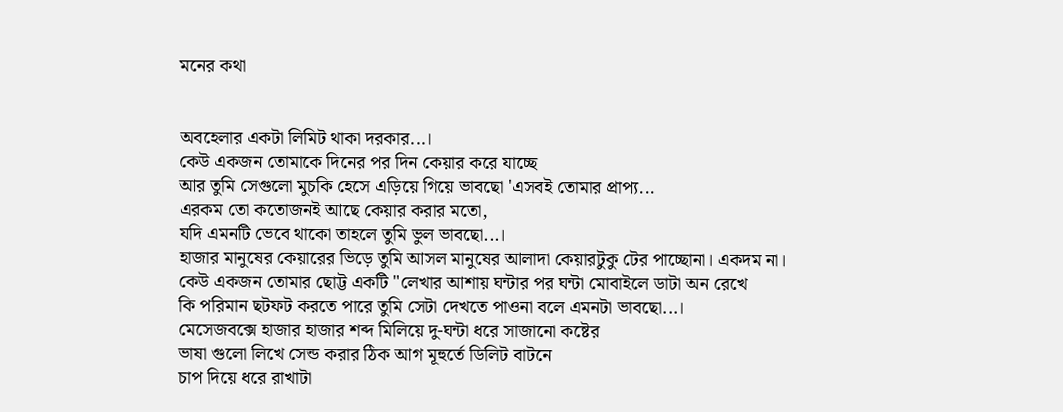মনের কথা


অবহেলার একটা লিমিট থাকা দরকার...।
কেউ একজন তোমাকে দিনের পর দিন কেয়ার করে যাচ্ছে
আর তুমি সেগুলো মুচকি হেসে এড়িয়ে গিয়ে ভাবছো 'এসবই তোমার প্রাপ্য...
এরকম তো কতোজনই আছে কেয়ার করার মতো,
যদি এমনটি ভেবে থাকো তাহলে তুমি ভুল ভাবছো...।
হাজার মানুষের কেয়ারের ভিড়ে তুমি আসল মানুষের আলাদা কেয়ারটুকু টের পাচ্ছোনা। একদম না।
কেউ একজন তোমার ছোট্ট একটি "লেখার আশায় ঘন্টার পর ঘন্টা মোবাইলে ডাটা অন রেখে
কি পরিমান ছটফট করতে পারে তুমি সেটা দেখতে পাওনা বলে এমনটা ভাবছো...।
মেসেজবক্সে হাজার হাজার শব্দ মিলিয়ে দু-ঘন্টা ধরে সাজানো কষ্টের
ভাষা গুলো লিখে সেন্ড করার ঠিক আগ মূহুর্তে ডিলিট বাটনে
চাপ দিয়ে ধরে রাখাটা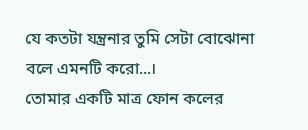যে কতটা যন্ত্রনার তুমি সেটা বোঝোনা বলে এমনটি করো...।
তোমার একটি মাত্র ফোন কলের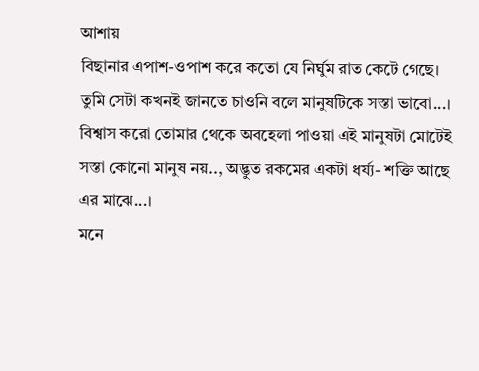আশায়
বিছানার এপাশ-ওপাশ করে কতো যে নির্ঘুম রাত কেটে গেছে।
তুমি সেটা কখনই জানতে চাওনি বলে মানুষটিকে সস্তা ভাবো...।
বিশ্বাস করো তোমার থেকে অবহেলা পাওয়া এই মানুষটা মোটেই সস্তা কোনো মানুষ নয়.., অদ্ভুত রকমের একটা ধর্য্য- শক্তি আছে এর মাঝে...।
মনে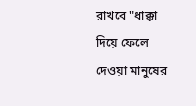রাখবে "ধাক্কা দিয়ে ফেলে দেওয়া মানুষের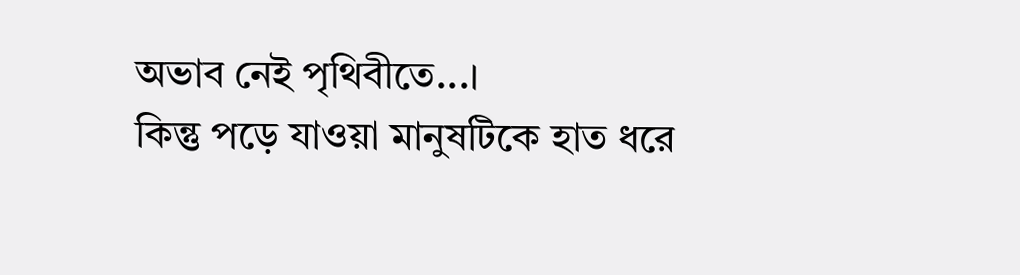অভাব নেই পৃথিবীতে...।
কিন্তু পড়ে যাওয়া মানুষটিকে হাত ধরে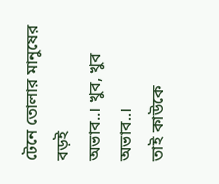টেনে তোলার মানুষের বড়ই
অভাব..। খুব, খুব অভাব..।
তাই কাউকে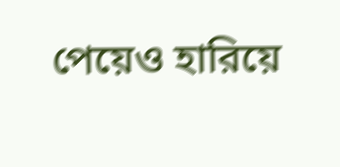পেয়েও হারিয়ে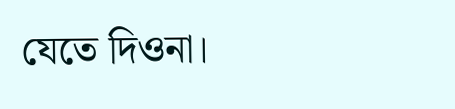যেতে দিওনা।